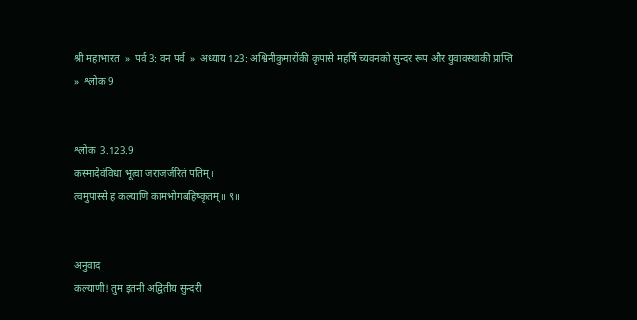श्री महाभारत  »  पर्व 3: वन पर्व  »  अध्याय 123: अश्विनीकुमारोंकी कृपासे महर्षि च्यवनको सुन्दर रूप और युवावस्थाकी प्राप्ति  »  श्लोक 9


श्लोक  3.123.9
कस्मादेवंविधा भूत्वा जराजर्जरितं पतिम्।
त्वमुपास्से ह कल्याणि कामभोगबहिष्कृतम्॥ ९॥


अनुवाद
कल्याणी! तुम इतनी अद्वितीय सुन्दरी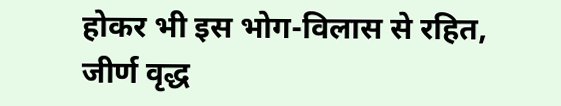होकर भी इस भोग-विलास से रहित, जीर्ण वृद्ध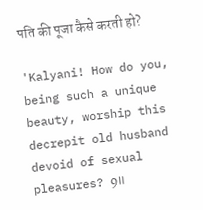पति की पूजा कैसे करती हो?

'Kalyani! How do you, being such a unique beauty, worship this decrepit old husband devoid of sexual pleasures? 9॥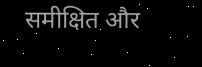समीक्षित और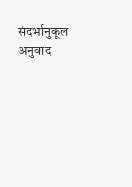संदर्भानुकूल अनुवाद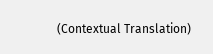(Contextual Translation)